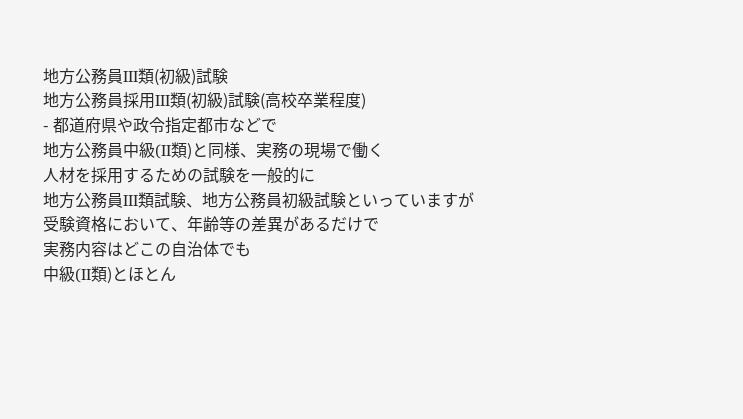地方公務員III類(初級)試験
地方公務員採用III類(初級)試験(高校卒業程度)
- 都道府県や政令指定都市などで
地方公務員中級(II類)と同様、実務の現場で働く
人材を採用するための試験を一般的に
地方公務員III類試験、地方公務員初級試験といっていますが
受験資格において、年齢等の差異があるだけで
実務内容はどこの自治体でも
中級(II類)とほとん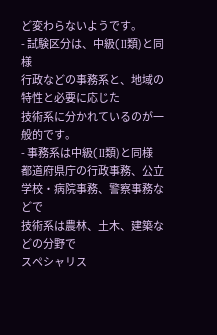ど変わらないようです。
- 試験区分は、中級(II類)と同様
行政などの事務系と、地域の特性と必要に応じた
技術系に分かれているのが一般的です。
- 事務系は中級(II類)と同様
都道府県庁の行政事務、公立学校・病院事務、警察事務などで
技術系は農林、土木、建築などの分野で
スペシャリス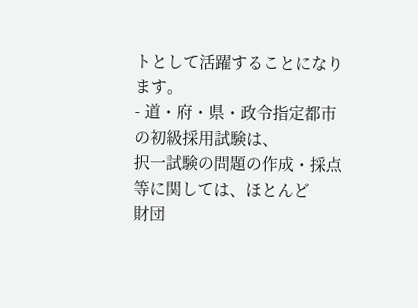トとして活躍することになります。
- 道・府・県・政令指定都市 の初級採用試験は、
択一試験の問題の作成・採点等に関しては、ほとんど
財団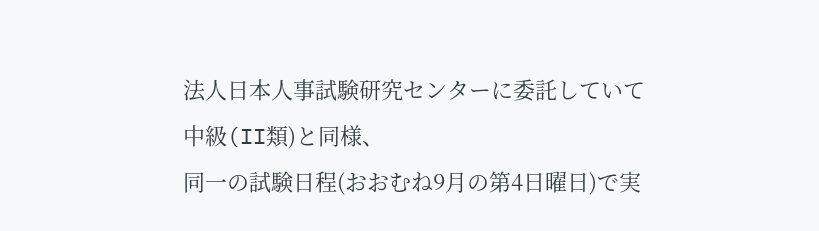法人日本人事試験研究センターに委託していて
中級(II類)と同様、
同一の試験日程(おおむね9月の第4日曜日)で実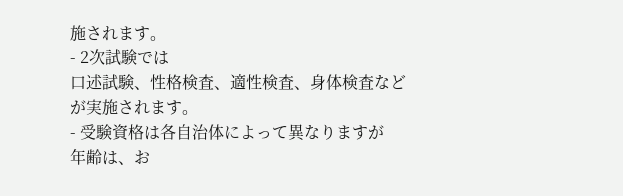施されます。
- 2次試験では
口述試験、性格検査、適性検査、身体検査などが実施されます。
- 受験資格は各自治体によって異なりますが
年齢は、お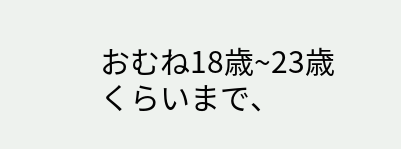おむね18歳~23歳くらいまで、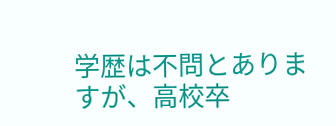学歴は不問とありますが、高校卒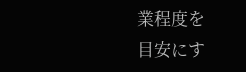業程度を
目安にす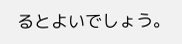るとよいでしょう。